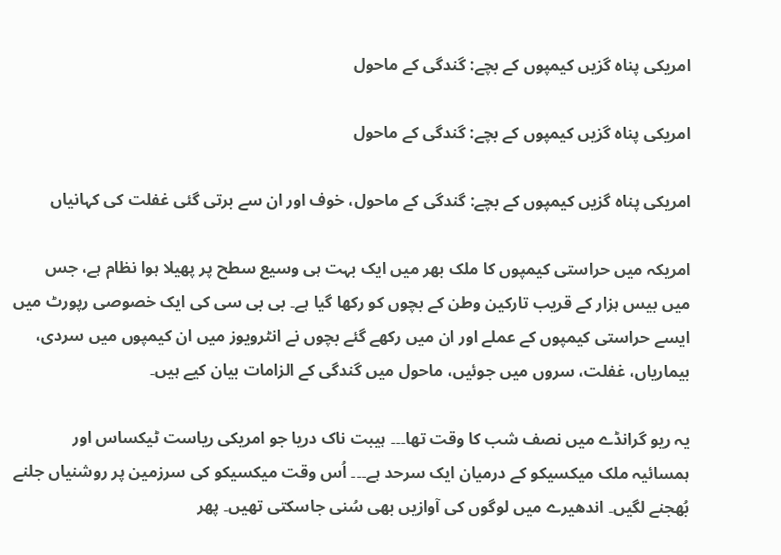امریکی پناہ گزیں کیمپوں کے بچے: گندگی کے ماحول

امریکی پناہ گزیں کیمپوں کے بچے: گندگی کے ماحول

امریکی پناہ گزیں کیمپوں کے بچے: گندگی کے ماحول، خوف اور ان سے برتی گئی غفلت کی کہانیاں

امریکہ میں حراستی کیمپوں کا ملک بھر میں ایک بہت ہی وسیع سطح پر پھیلا ہوا نظام ہے، جس میں بیس ہزار کے قریب تارکین وطن کے بچوں کو رکھا گیا ہے۔ بی بی سی کی ایک خصوصی رپورٹ میں ایسے حراستی کیمپوں کے عملے اور ان میں رکھے گئے بچوں نے انٹرویوز میں ان کیمپوں میں سردی، بیماریاں، غفلت، سروں میں جوئیں، ماحول میں گندگی کے الزامات بیان کیے ہیں۔

یہ ریو گرانڈے میں نصف شب کا وقت تھا۔۔۔ ہیبت ناک دریا جو امریکی ریاست ٹیکساس اور ہمسائیہ ملک میکسیکو کے درمیان ایک سرحد ہے۔۔۔ اُس وقت میکسیکو کی سرزمین پر روشنیاں جلنے بُھجنے لگیں۔ اندھیرے میں لوگوں کی آوازیں بھی سُنی جاسکتی تھیں۔ پھر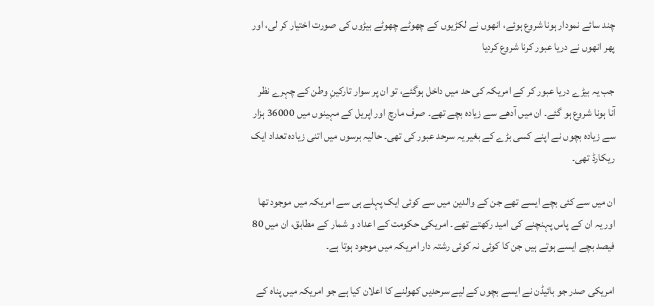چند سائے نمودار ہونا شروع ہوئے، انھوں نے لکڑیوں کے چھوٹے چھوٹے بیڑوں کی صورت اختیار کر لی، اور پھر انھوں نے دریا عبور کرنا شروع کردیا

جب یہ بیڑے دریا عبور کر کے امریکہ کی حد میں داخل ہوگئے، تو ان پر سوار تارکینِ وطن کے چہرے نظر آنا ہونا شروع ہو گئے۔ ان میں آدھے سے زیادہ بچے تھے۔ صرف مارچ اور اپریل کے مہینوں میں 36000 ہزار سے زیادہ بچوں نے اپنے کسی بڑے کے بغیر یہ سرحد عبور کی تھی۔ حالیہ برسوں میں اتنی زیادہ تعداد ایک ریکارڈ تھی۔

ان میں سے کئی بچے ایسے تھے جن کے والدین میں سے کوئی ایک پہلے ہی سے امریکہ میں موجود تھا اور یہ ان کے پاس پہنچنے کی امید رکھتے تھے۔ امریکی حکومت کے اعداد و شمار کے مطابق، ان میں 80 فیصد بچے ایسے ہوتے ہیں جن کا کوئی نہ کوئی رشتہ دار امریکہ میں موجود ہوتا ہے۔

امریکی صدر جو بائیڈن نے ایسے بچوں کے لیے سرحدیں کھولنے کا اعلان کیا ہے جو امریکہ میں پناہ کے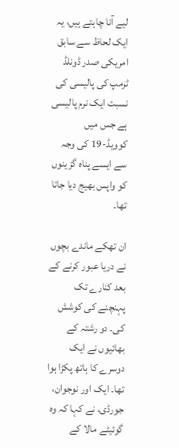لیے آنا چاہتے ہیں، یہ ایک لحاظ سے سابق امریکی صدر ڈونلڈ ٹرمپ کی پالیسی کی نسبت ایک نرم پالیسی ہے جس میں کوویڈ-19 کی وجہ سے ایسے پناہ گزینوں کو واپس بھیج دیا جاتا تھا۔

ان تھکے ماندے بچوں نے دریا عبور کرنے کے بعد کنارے تک پہنچنے کی کوشش کی۔ دو رشتہ کے بھائیوں نے ایک دوسرے کا ہاتھ پکڑا ہوا تھا۔ ایک اور نوجوان، جورڈی، نے کہا کہ وہ گوئیٹے مالا کے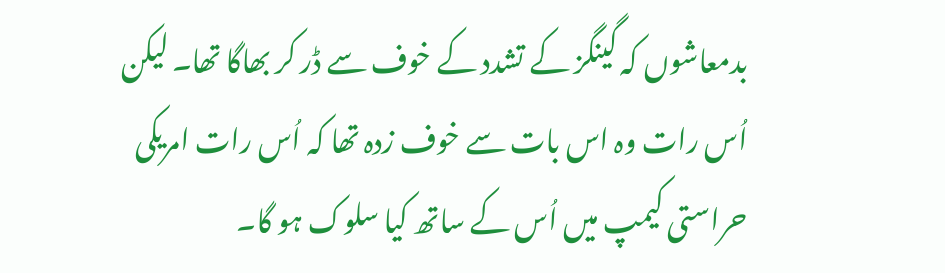بدمعاشوں کہ گینگز کے تشدد کے خوف سے ڈر کر بھاگا تھا۔ لیکن اُس رات وہ اس بات سے خوف زدہ تھا کہ اُس رات امریکی حراستی کیمپ میں اُس کے ساتھ کیا سلوک ہو گا۔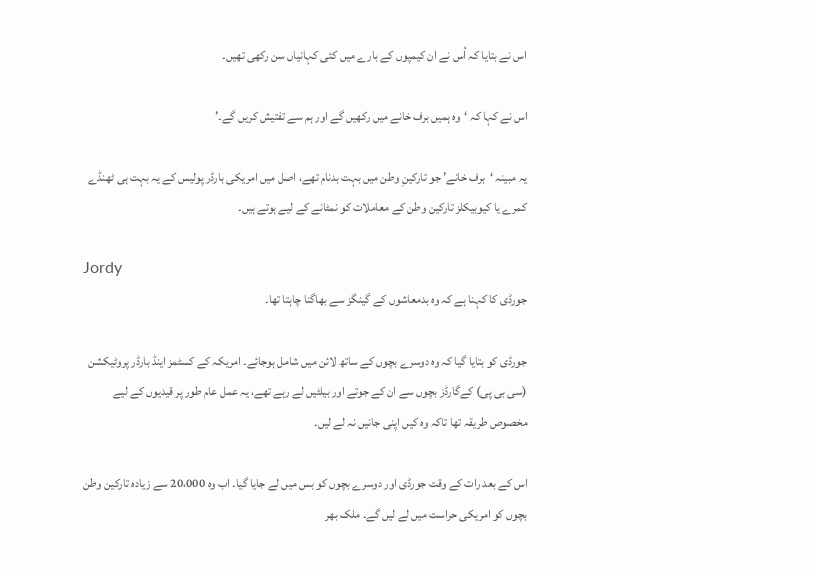اس نے بتایا کہ اُس نے ان کیمپوں کے بارے میں کئی کہانیاں سن رکھی تھیں۔

اس نے کہا کہ ‘وہ ہمیں برف خانے میں رکھیں گے اور ہم سے تفتیش کریں گے۔’

یہ مبینہ ‘برف خانے’ جو تارکینِ وطن میں بہت بدنام تھے، اصل میں امریکی بارڈر پولیس کے یہ بہت ہی ٹھنڈے کمرے یا کیوبیکلز تارکین وطن کے معاملات کو نمٹانے کے لیے ہوتے ہیں۔

Jordy
جورڈی کا کہنا ہے کہ وہ بدمعاشوں کے گینگز سے بھاگنا چاہتا تھا۔

جورڈی کو بتایا گیا کہ وہ دوسرے بچوں کے ساتھ لائن میں شامل ہوجائے۔ امریکہ کے کسٹمز اینڈ بارڈر پروٹیکشن (سی بی پی) کےگارڈز بچوں سے ان کے جوتے اور بیلٹیں لے رہے تھے، یہ عمل عام طور پر قیدیوں کے لیے مخصوص طریقہ تھا تاکہ وہ کیں اپنی جانیں نہ لے لیں۔

اس کے بعد رات کے وقت جورڈی اور دوسرے بچوں کو بس میں لے جایا گیا۔ اب وہ 20،000 سے زیادہ تارکین وطن بچوں کو امریکی حراست میں لے لیں گے۔ ملک بھر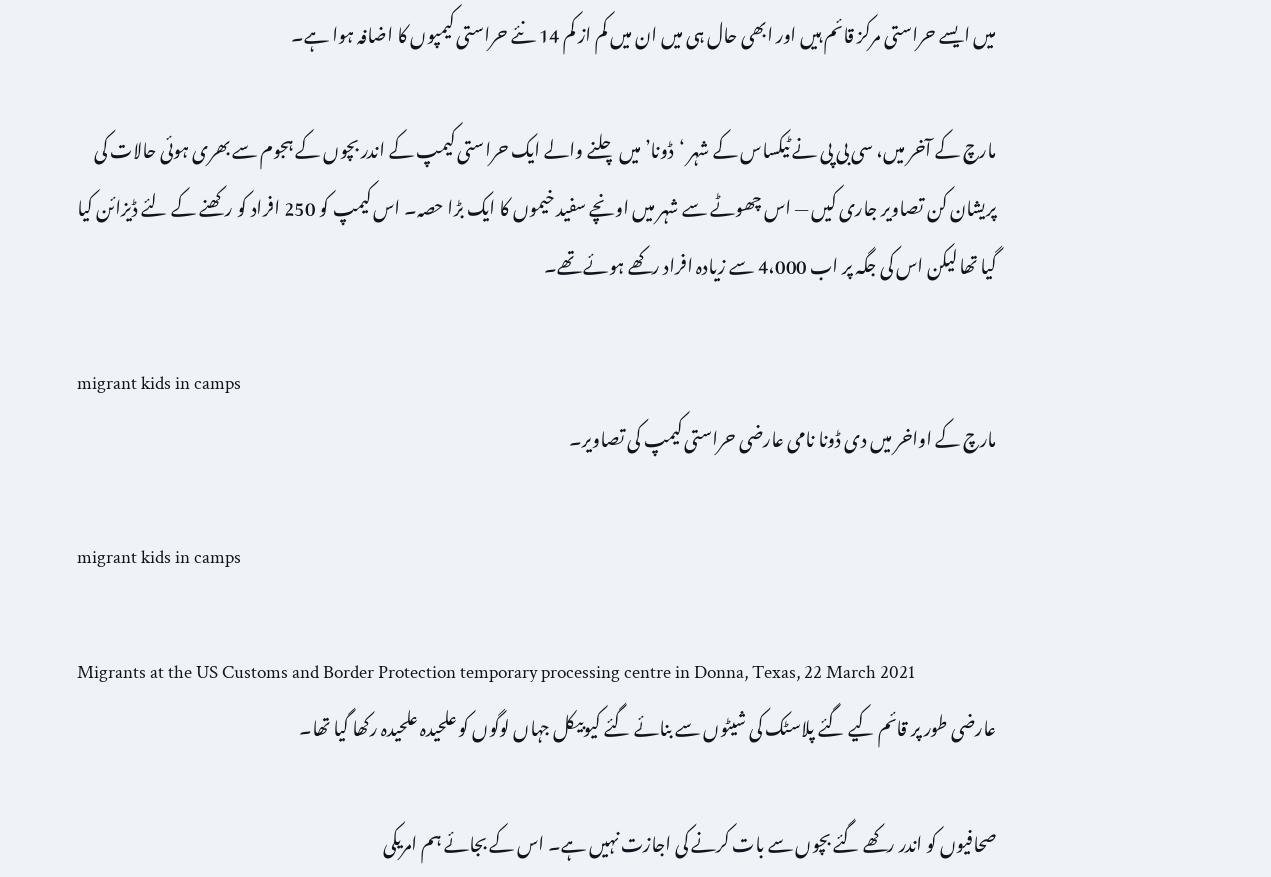میں ایسے حراستی مرکز قائم ہیں اور ابھی حال ہی میں ان میں کم از کم 14 نئے حراستی کیمپوں کا اضافہ ہوا ہے۔

مارچ کے آخر میں، سی بی پی نے ٹیکساس کے شہر ‘ڈونا’ میں چلنے والے ایک حراستی کیمپ کے اندر بچوں کے ہجوم سے بھری ہوئی حالات کی پریشان کن تصاویر جاری کیں — اس چھوٹے سے شہر میں اونچے سفید خیموں کا ایک بڑا حصہ۔ اس کیمپ کو 250 افراد کو رکھنے کے لئے ڈیزائن کیا گیا تھا لیکن اس کی جگہ پر اب 4،000 سے زیادہ افراد رکھے ہوئے تھے۔

migrant kids in camps
مارچ کے اواخر میں دی ڈونا نامی عارضی حراستی کیمپ کی تصاویر۔

migrant kids in camps

Migrants at the US Customs and Border Protection temporary processing centre in Donna, Texas, 22 March 2021
عارضی طور پر قائم کیے گئے پلاسٹک کی شیٹوں سے بنائے گئے کیوبیکل جہاں لوگوں کو علحیدہ علحیدہ رکھا گیا تھا۔

صحافیوں کو اندر رکھے گئے بچوں سے بات کرنے کی اجازت نہیں ہے۔ اس کے بجائے ہم امریکی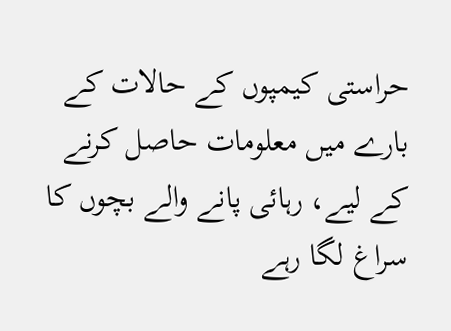حراستی کیمپوں کے حالات کے بارے میں معلومات حاصل کرنے کے لیے، رہائی پانے والے بچوں کا سراغ لگا رہے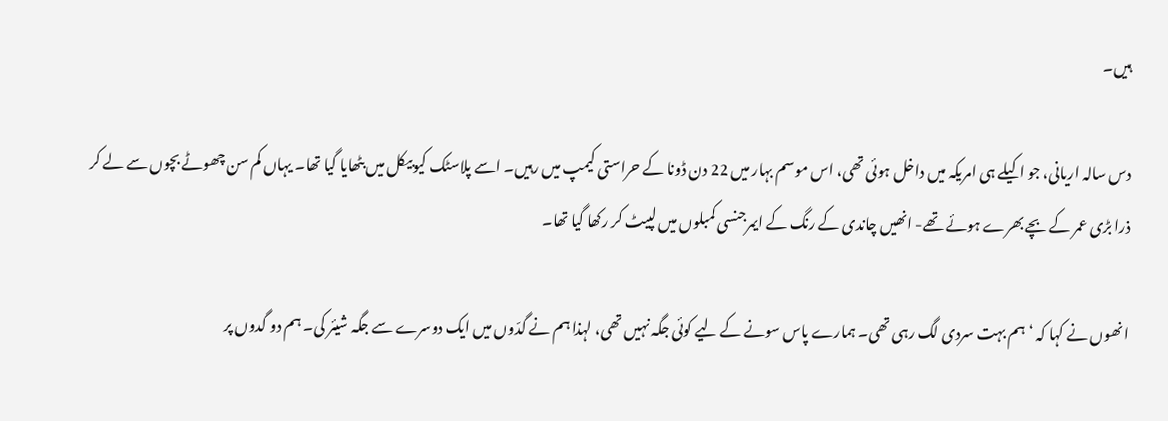ہیں۔

دس سالہ اریانی، جو اکیلے ہی امریکہ میں داخل ہوئی تھی، اس موسم بہار میں 22 دن ڈونا کے حراستی کیمپ میں رہیں۔ اسے پلاسٹک کیوبیکل میں بٹھایا گیا تھا۔ یہاں کم سن چھوٹے بچوں سے لے کر ذرا بڑی عمر کے بچے بھرے ہوئے تھے- انھیں چاندی کے رنگ کے ایمرجنسی کمبلوں میں لپیٹ کر رکھا گیا تھا۔

انھوں نے کہا کہ ‘ہم بہت سردی لگ رہی تھی۔ ہمارے پاس سونے کے لیے کوئی جگہ نہیں تھی، لہذا ہم نے گدّوں میں ایک دوسرے سے جگہ شیئر کی۔ ہم دو گدوں پر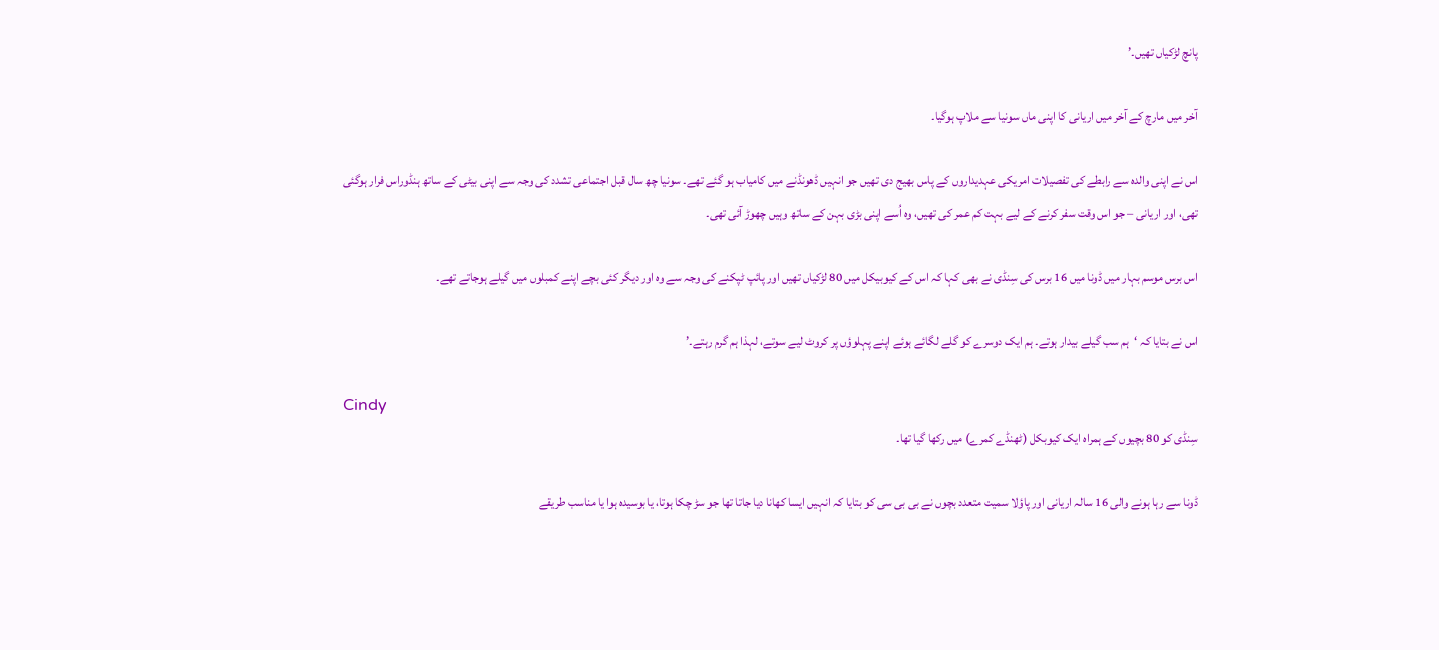پانچ لڑکیاں تھیں۔’

آخر میں مارچ کے آخر میں اریانی کا اپنی ماں سونیا سے ملاپ ہوگیا۔

اس نے اپنی والدہ سے رابطے کی تفصیلات امریکی عہدیداروں کے پاس بھیج دی تھیں جو انہیں ڈھونڈنے میں کامیاب ہو گئے تھے۔ سونیا چھ سال قبل اجتماعی تشدد کی وجہ سے اپنی بیٹی کے ساتھ ہنڈوراس فرار ہوگئی تھی، اور اریانی – جو اس وقت سفر کرنے کے لیے بہت کم عمر کی تھیں، وہ اُسے اپنی بڑی بہن کے ساتھ وہیں چھوڑ آئی تھی۔

اس برس موسم بہار میں ڈونا میں 16 برس کی سِنڈی نے بھی کہا کہ اس کے کیوبیکل میں 80 لڑکیاں تھیں اور پائپ ٹپکنے کی وجہ سے وہ اور دیگر کئی بچے اپنے کمبلوں میں گیلے ہوجاتے تھے۔

اس نے بتایا کہ ‘ہم سب گیلے بیدار ہوتے۔ ہم ایک دوسرے کو گلے لگائے ہوئے اپنے پہلوؤں پر کروٹ لیے سوتے، لہذا ہم گرم رہتے۔’

Cindy
سِنڈی کو 80 بچیوں کے ہمراہ ایک کیوبکل (ٹھنڈے کمرے) میں رکھا گیا تھا۔

ڈونا سے رہا ہونے والی 16 سالہ اریانی اور پاؤلا سمیت متعدد بچوں نے بی بی سی کو بتایا کہ انہیں ایسا کھانا دیا جاتا تھا جو سڑ چکا ہوتا، یا بوسیدہ ہوا یا مناسب طریقے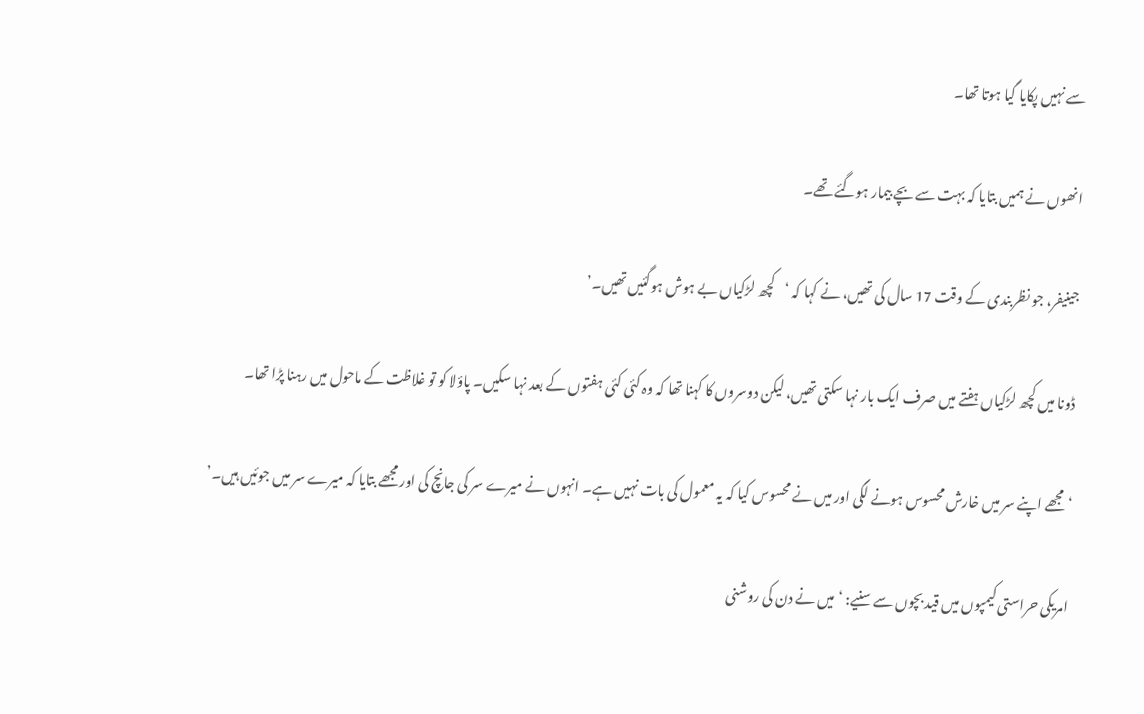سے نہیں پکایا گیا ہوتا تھا۔

انھوں نے ہمیں بتایا کہ بہت سے بچے بیمار ہوگئے تھے۔

جینیفر، جو نظربندی کے وقت 17 سال کی تھیں، نے کہا کہ ‘کچھ لڑکیاں بے ہوش ہوگئیں تھیں۔’

ڈونا میں کچھ لڑکیاں ہفتے میں صرف ایک بار نہا سکتی تھیں، لیکن دوسروں کا کہنا تھا کہ وہ کئی کئی ہفتوں کے بعد نہا سکیں۔ پاؤلا کو تو غلاظت کے ماحول میں رہنا پڑا تھا۔

‘مجھے اپنے سر میں خارش محسوس ہونے لگی اور میں نے محسوس کیا کہ یہ معمول کی بات نہیں ہے۔ انہوں نے میرے سر کی جانچ کی اور مجھے بتایا کہ میرے سر میں جوئیں ہیں۔’

امریکی حراستی کیمپوں میں قید بچوں سے سنیے: ‘میں نے دن کی روشنی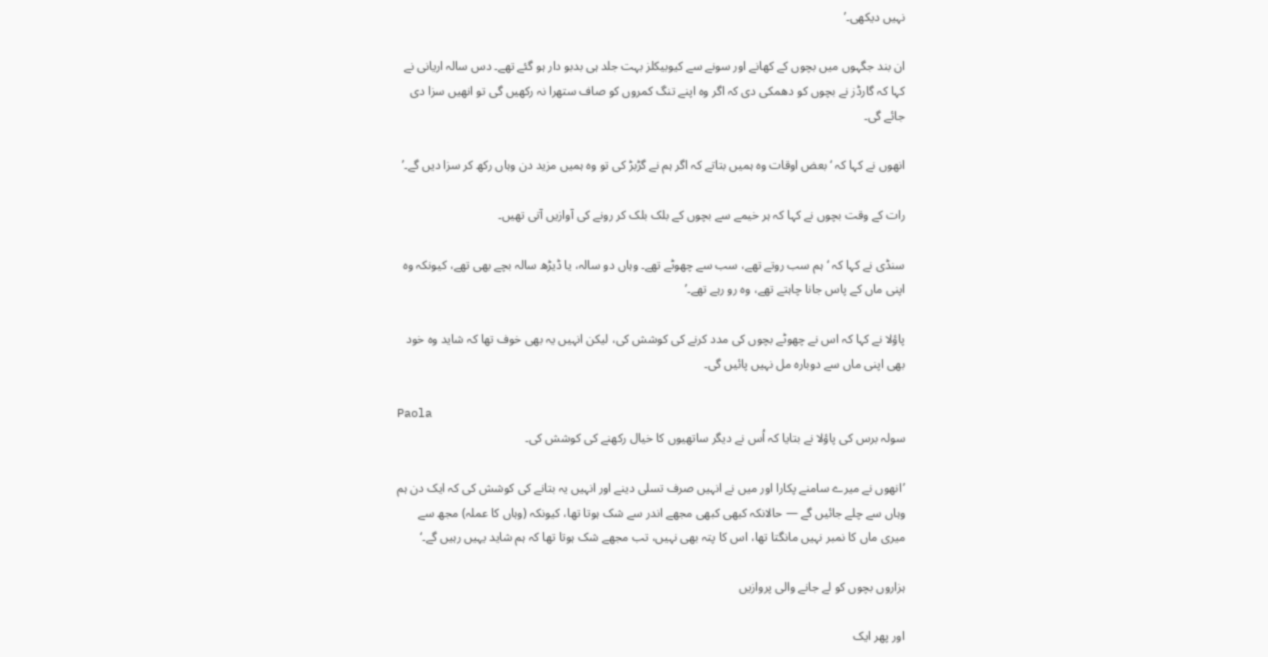نہیں دیکھی۔’

ان بند جگہوں میں بچوں کے کھانے اور سونے سے کیوبیکلز بہت جلد ہی بدبو دار ہو گئے تھے۔ دس سالہ اریانی نے کہا کہ گارڈز نے بچوں کو دھمکی دی کہ اگر وہ اپنے تنگ کمروں کو صاف ستھرا نہ رکھیں گی تو انھیں سزا دی جائے گی۔

انھوں نے کہا کہ ‘بعض اوقات وہ ہمیں بتاتے کہ اگر ہم نے گڑبڑ کی تو وہ ہمیں مزید دن وہاں رکھ کر سزا دیں گے۔’

رات کے وقت بچوں نے کہا کہ ہر خیمے سے بچوں کے بلک بلک کر رونے کی آوازیں آتی تھیں۔

سنڈی نے کہا کہ ‘ہم سب روتے تھے، سب سے چھوٹے تھے۔ وہاں دو سالہ، یا ڈیڑھ سالہ بچے بھی تھے، کیونکہ وہ اپنی ماں کے پاس جانا چاہتے تھے، وہ رو رہے تھے۔’

پاؤلا نے کہا کہ اس نے چھوٹے بچوں کی مدد کرنے کی کوشش کی، لیکن انہیں یہ بھی خوف تھا کہ شاید وہ خود بھی اپنی ماں سے دوبارہ مل نہیں پائیں گی۔

Paola
سولہ برس کی پاؤلا نے بتایا کہ اُس نے دیگر ساتھیوں کا خیال رکھنے کی کوشش کی۔

’انھوں نے میرے سامنے پکارا اور میں نے انہیں صرف تسلی دینے اور انہیں یہ بتانے کی کوشش کی کہ ایک دن ہم وہاں سے چلے جائیں گے — حالانکہ کبھی کبھی مجھے اندر سے شک ہوتا تھا، کیونکہ (وہاں کا عملہ) مجھ سے میری ماں کا نمبر نہیں مانگتا تھا، اس کا پتہ بھی نہیں، تب مجھے شک ہوتا تھا کہ ہم شاید یہیں رہیں گے۔‘

ہزاروں بچوں کو لے جانے والی پروازیں

اور پھر ایک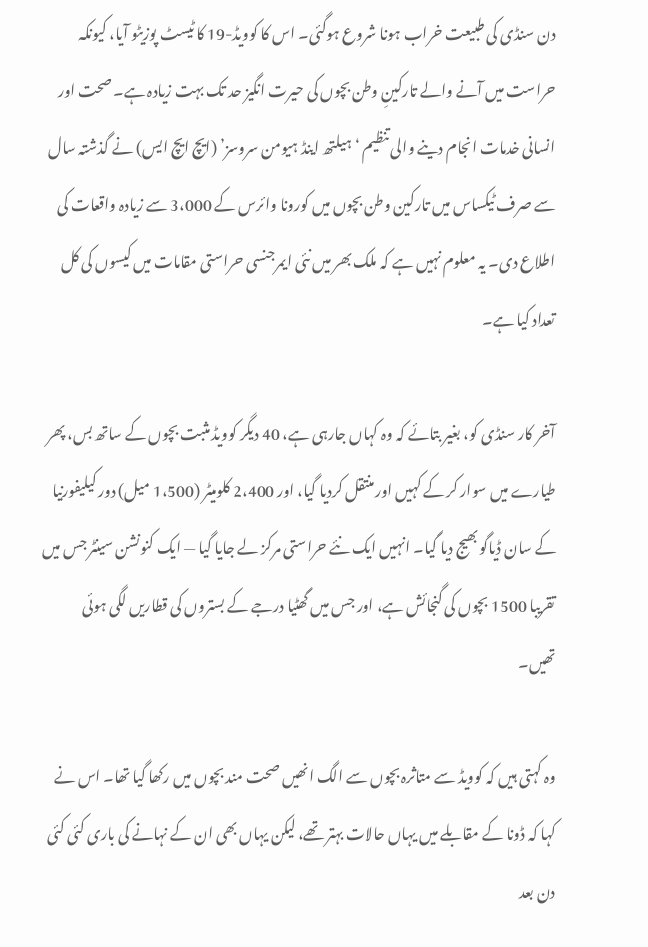دن سنڈی کی طبیعت خراب ہونا شروع ہوگئی۔ اس کا کوویڈ-19 کا ٹیسٹ پوزیٹو آیا، کیونکہ حراست میں آنے والے تارکینِ وطن بچوں کی حیرت انگیز حد تک بہت زیادہ ہے۔ صحت اور انسانی خدمات انجام دینے والی تنظیم ‘ہیلتھ اینڈ ہیومن سروسز’ (ایچ ایچ ایس) نے گذشتہ سال سے صرف ٹیکساس میں تارکین وطن بچوں میں کورونا وائرس کے 3،000 سے زیادہ واقعات کی اطلاع دی۔ یہ معلوم نہیں ہے کہ ملک بھر میں نئی ایمرجنسی حراستی مقامات میں کیسوں کی کل تعداد کیا ہے۔

آخر کار سنڈی کو، بغیر بتائے کہ وہ کہاں جارہی ہے، 40 دیگر کوویڈ مثبت بچوں کے ساتھ بس، پھر طیارے میں سوار کر کے کہیں اور منتقل کردیا گیا، اور 2،400 کلومیٹر (1،500 میل) دور کیلیفورنیا کے سان ڈیاگو بھیج دیا گیا۔ انہیں ایک نئے حراستی مرکز لے جایا گیا — ایک کنونشن سینٹر جس میں تقریبا 1500 بچوں کی گنجائش ہے، اور جس میں گھٹیا درجے کے بستروں کی قطاریں لگی ہوئی تھیں۔

وہ کہتی ہیں کہ کوویڈ سے متاثرہ بچوں سے الگ انھیں صحت مند بچوں میں رکھا گیا تھا۔ اس نے کہا کہ ڈونا کے مقابلے میں یہاں حالات بہتر تھے، لیکن یہاں بھی ان کے نہانے کی باری کئی کئی دن بعد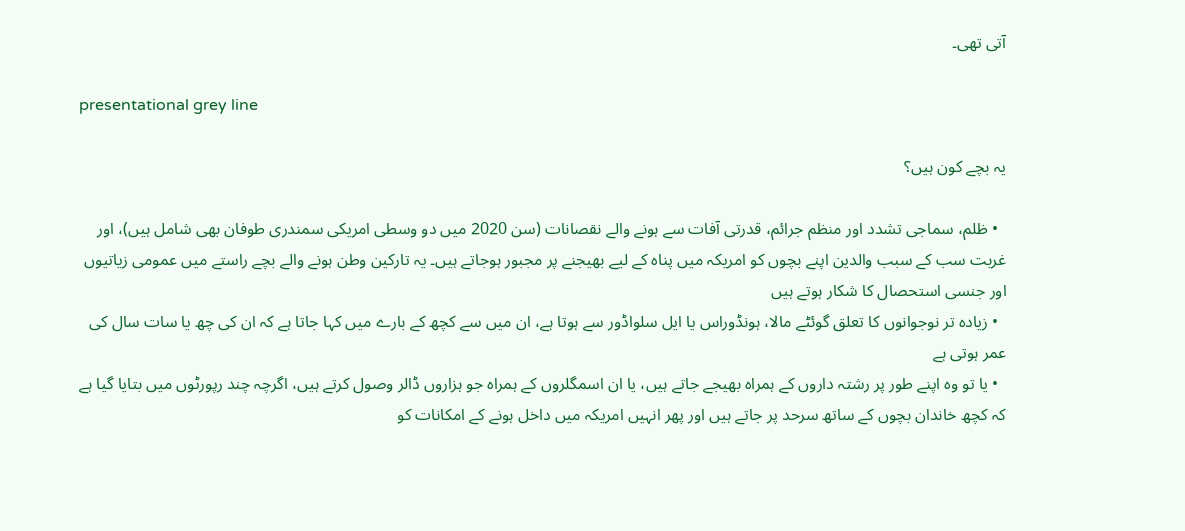آتی تھی۔

presentational grey line

یہ بچے کون ہیں؟

  • ظلم، سماجی تشدد اور منظم جرائم، قدرتی آفات سے ہونے والے نقصانات (سن 2020 میں دو وسطی امریکی سمندری طوفان بھی شامل ہیں)، اور غربت سب کے سبب والدین اپنے بچوں کو امریکہ میں پناہ کے لیے بھیجنے پر مجبور ہوجاتے ہیں۔ یہ تارکین وطن ہونے والے بچے راستے میں عمومی زیاتیوں اور جنسی استحصال کا شکار ہوتے ہیں
  • زیادہ تر نوجوانوں کا تعلق گوئٹے مالا، ہونڈوراس یا ایل سلواڈور سے ہوتا ہے، ان میں سے کچھ کے بارے میں کہا جاتا ہے کہ ان کی چھ یا سات سال کی عمر ہوتی ہے
  • یا تو وہ اپنے طور پر رشتہ داروں کے ہمراہ بھیجے جاتے ہیں، یا ان اسمگلروں کے ہمراہ جو ہزاروں ڈالر وصول کرتے ہیں، اگرچہ چند رپورٹوں میں بتایا گیا ہے کہ کچھ خاندان بچوں کے ساتھ سرحد پر جاتے ہیں اور پھر انہیں امریکہ میں داخل ہونے کے امکانات کو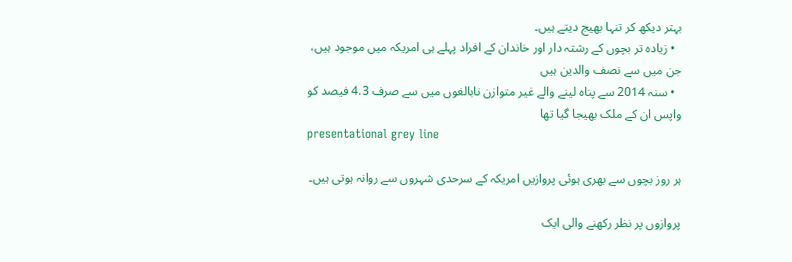بہتر دیکھ کر تنہا بھیج دیتے ہیں۔
  • زیادہ تر بچوں کے رشتہ دار اور خاندان کے افراد پہلے ہی امریکہ میں موجود ہیں، جن میں سے نصف والدین ہیں
  • سنہ 2014 سے پناہ لینے والے غیر متوازن نابالغوں میں سے صرف 4.3 فیصد کو واپس ان کے ملک بھیجا گیا تھا
presentational grey line

ہر روز بچوں سے بھری ہوئی پروازیں امریکہ کے سرحدی شہروں سے روانہ ہوتی ہیں۔

پروازوں پر نظر رکھنے والی ایک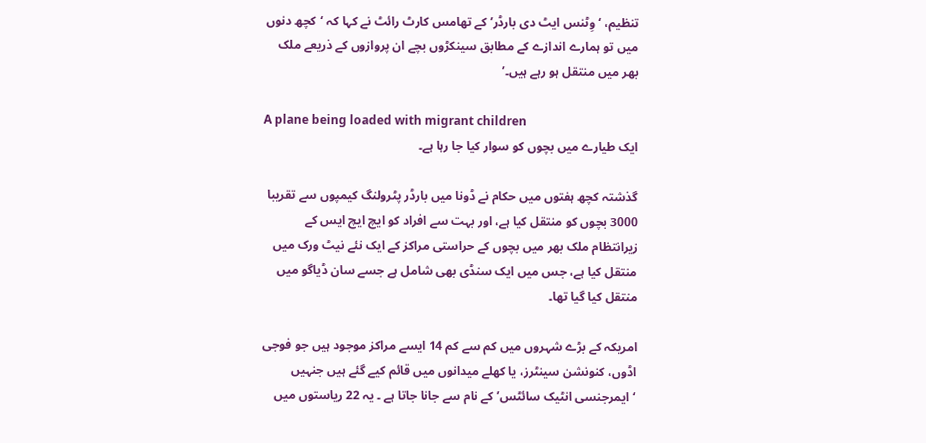تنظیم، ‘وِٹنس ایٹ دی بارڈر’ کے تھامس کارٹ رائٹ نے کہا کہ ‘کچھ دنوں میں تو ہمارے اندازے کے مطابق سینکڑوں بچے ان پروازوں کے ذریعے ملک بھر میں منتقل ہو رہے ہیں۔’

A plane being loaded with migrant children
ایک طیارے میں بچوں کو سوار کیا جا رہا ہے۔

گذشتہ کچھ ہفتوں میں حکام نے ڈونا میں بارڈر پٹرولنگ کیمپوں سے تقریبا 3000 بچوں کو منتقل کیا ہے، اور بہت سے افراد کو ایچ ایچ ایس کے زیرانتظام ملک بھر میں بچوں کے حراستی مراکز کے ایک نئے نیٹ ورک میں منتقل کیا ہے، جس میں ایک سنڈی بھی شامل ہے جسے سان ڈیاگو میں منتقل کیا گیا تھا۔

امریکہ کے بڑے شہروں میں کم سے کم 14 ایسے مراکز موجود ہیں جو فوجی اڈوں، کنونشن سینٹرز، یا کھلے میدانوں میں قائم کیے گئے ہیں جنہیں ‘ایمرجنسی انٹیک سائٹس’ کے نام سے جانا جاتا ہے ۔ یہ 22 ریاستوں میں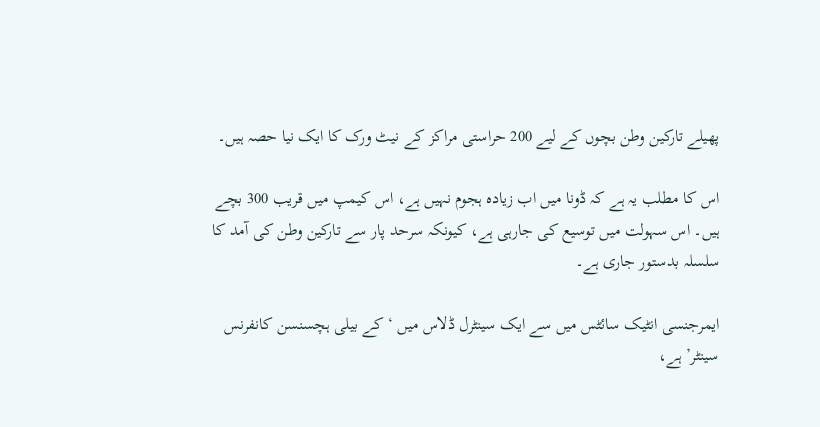پھیلے تارکین وطن بچوں کے لیے 200 حراستی مراکز کے نیٹ ورک کا ایک نیا حصہ ہیں۔

اس کا مطلب یہ ہے کہ ڈونا میں اب زیادہ ہجوم نہیں ہے، اس کیمپ میں قریب 300 بچے ہیں۔ اس سہولت میں توسیع کی جارہی ہے، کیونکہ سرحد پار سے تارکین وطن کی آمد کا سلسلہ بدستور جاری ہے۔

ایمرجنسی انٹیک سائٹس میں سے ایک سینٹرل ڈلاس میں ‘کے بیلی ہچسنسن کانفرنس سینٹر’ ہے،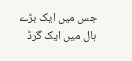جس میں ایک بڑے ہال میں ایک گرڈ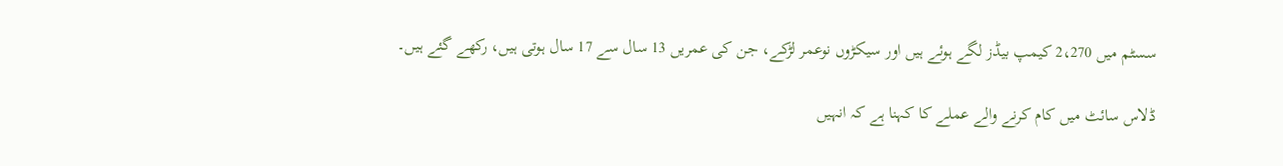سسٹم میں 2،270 کیمپ بیڈز لگے ہوئے ہیں اور سیکڑوں نوعمر لڑکے، جن کی عمریں 13 سال سے 17 سال ہوتی ہیں، رکھے گئے ہیں۔

ڈلاس سائٹ میں کام کرنے والے عملے کا کہنا ہے کہ انہیں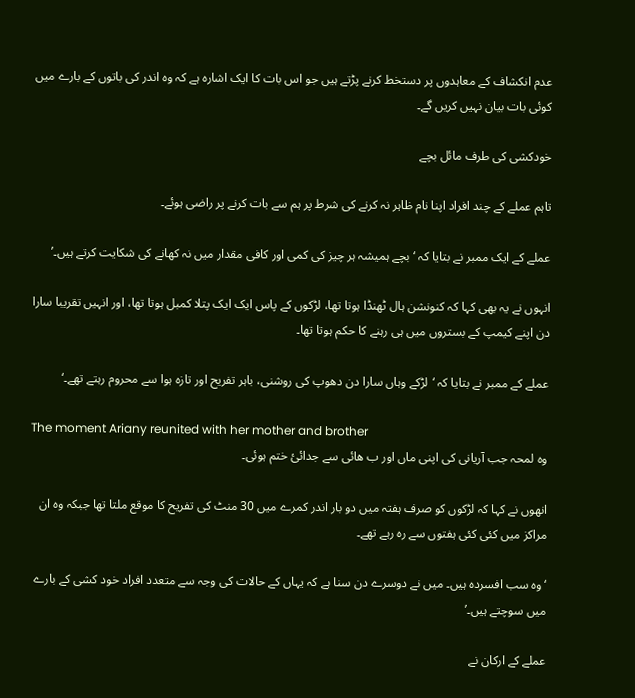عدم انکشاف کے معاہدوں پر دستخط کرنے پڑتے ہیں جو اس بات کا ایک اشارہ ہے کہ وہ اندر کی باتوں کے بارے میں کوئی بات بیان نہیں کریں گے۔

خودکشی کی طرف مائل بچے

تاہم عملے کے چند افراد اپنا نام ظاہر نہ کرنے کی شرط پر ہم سے بات کرنے پر راضی ہوئے۔

عملے کے ایک ممبر نے بتایا کہ ‘بچے ہمیشہ ہر چیز کی کمی اور کافی مقدار میں نہ کھانے کی شکایت کرتے ہیں۔’

انہوں نے یہ بھی کہا کہ کنونشن ہال ٹھنڈا ہوتا تھا، لڑکوں کے پاس ایک ایک پتلا کمبل ہوتا تھا، اور انہیں تقریبا سارا دن اپنے کیمپ کے بستروں میں ہی رہنے کا حکم ہوتا تھا۔

عملے کے ممبر نے بتایا کہ ‘لڑکے وہاں سارا دن دھوپ کی روشنی، باہر تفریح اور تازہ ہوا سے محروم رہتے تھے۔‘

The moment Ariany reunited with her mother and brother
وہ لمحہ جب آریانی کی اپنی ماں اور ب ھائی سے جدائئ ختم ہوئی۔

انھوں نے کہا کہ لڑکوں کو صرف ہفتہ میں دو بار اندر کمرے میں 30 منٹ کی تفریح کا موقع ملتا تھا جبکہ وہ ان مراکز میں کئی کئی ہفتوں سے رہ رہے تھے۔

‘وہ سب افسردہ ہیں۔ میں نے دوسرے دن سنا ہے کہ یہاں کے حالات کی وجہ سے متعدد افراد خود کشی کے بارے میں سوچتے ہیں۔’

عملے کے ارکان نے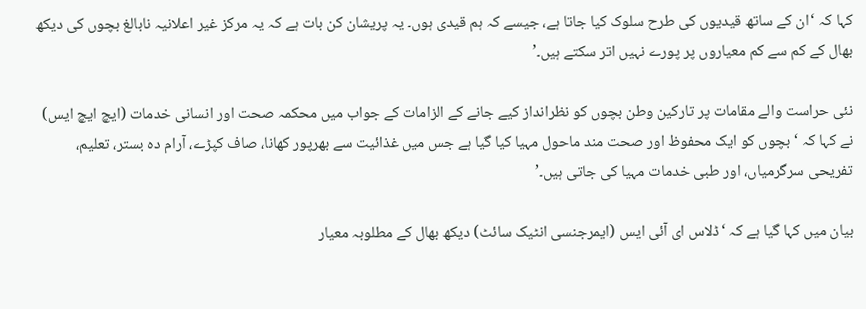کہا کہ ‘ان کے ساتھ قیدیوں کی طرح سلوک کیا جاتا ہے، جیسے کہ ہم قیدی ہوں۔ یہ پریشان کن بات ہے کہ یہ مرکز غیر اعلانیہ نابالغ بچوں کی دیکھ بھال کے کم سے کم معیاروں پر پورے نہیں اتر سکتے ہیں۔’

نئی حراست والے مقامات پر تارکین وطن بچوں کو نظرانداز کیے جانے کے الزامات کے جواب میں محکمہ صحت اور انسانی خدمات (ایچ ایچ ایس) نے کہا کہ ‘بچوں کو ایک محفوظ اور صحت مند ماحول مہیا کیا گیا ہے جس میں غذائیت سے بھرپور کھانا، صاف کپڑے، آرام دہ بستر، تعلیم، تفریحی سرگرمیاں، اور طبی خدمات مہیا کی جاتی ہیں۔’

بیان میں کہا گیا ہے کہ ‘ڈلاس ای آئی ایس (ایمرجنسی انٹیک سائٹ) دیکھ بھال کے مطلوبہ معیار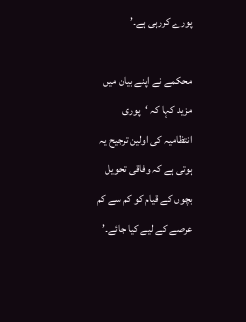پورے کررہی ہے۔’

محکمے نے اپنے بیان میں مزید کہا کہ ‘پوری انتظامیہ کی اولین ترجیح یہ ہوتی ہے کہ وفاقی تحویل بچوں کے قیام کو کم سے کم عرصے کے لیے کیا جائے۔’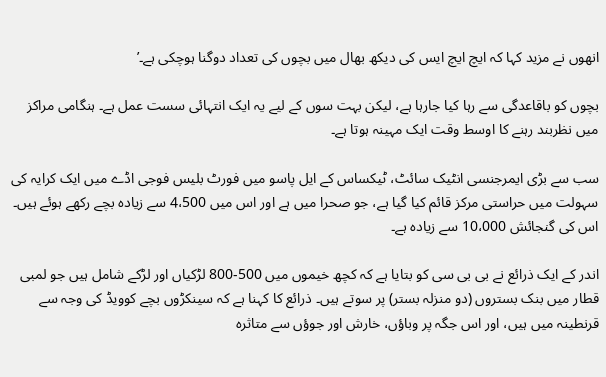انھوں نے مزید کہا کہ ایچ ایچ ایس کی دیکھ بھال میں بچوں کی تعداد دوگنا ہوچکی ہے۔’

بچوں کو باقاعدگی سے رہا کیا جارہا ہے، لیکن بہت سوں کے لیے یہ ایک انتہائی سست عمل ہے۔ ہنگامی مراکز میں نظربند رہنے کا اوسط وقت ایک مہینہ ہوتا ہے۔

سب سے بڑی ایمرجنسی انٹیک سائٹ، ٹیکساس کے ایل پاسو میں فورٹ بلیس فوجی اڈے میں ایک کرایہ کی سہولت میں حراستی مرکز قائم کیا گیا ہے، جو صحرا میں ہے اور اس میں 4،500 سے زیادہ بچے رکھے ہوئے ہیں۔ اس کی گنجائش 10،000 سے زیادہ ہے۔

اندر کے ایک ذرائع نے بی بی سی کو بتایا ہے کہ کچھ خیموں میں 500-800 لڑکیاں اور لڑکے شامل ہیں جو لمبی قطار میں بنک بستروں (دو منزلہ بستر) پر سوتے ہیں۔ ذرائع کا کہنا ہے کہ سینکڑوں بچے کوویڈ کی وجہ سے قرنطینہ میں ہیں، اور اس جگہ پر وباؤں، خارش اور جوؤں سے متاثرہ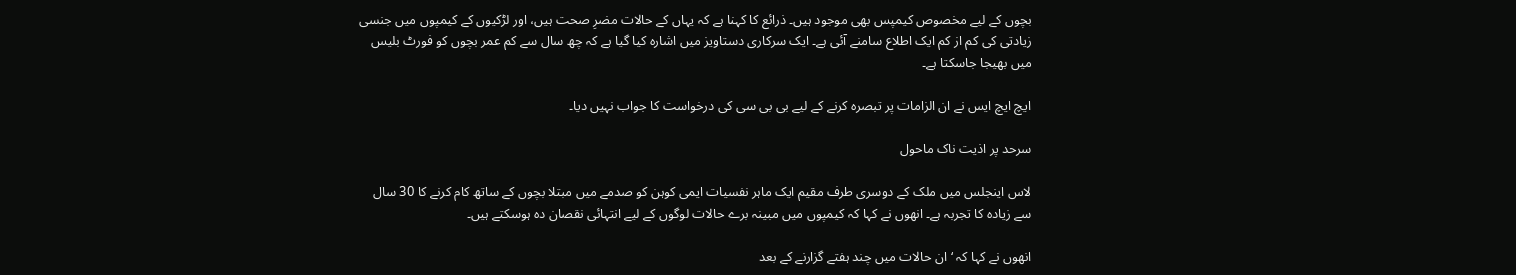بچوں کے لیے مخصوص کیمپس بھی موجود ہیں۔ ذرائع کا کہنا ہے کہ یہاں کے حالات مضرِ صحت ہیں، اور لڑکیوں کے کیمپوں میں جنسی زیادتی کی کم از کم ایک اطلاع سامنے آئی ہے۔ ایک سرکاری دستاویز میں اشارہ کیا گیا ہے کہ چھ سال سے کم عمر بچوں کو فورٹ بلیس میں بھیجا جاسکتا ہے۔

ایچ ایچ ایس نے ان الزامات پر تبصرہ کرنے کے لیے بی بی سی کی درخواست کا جواب نہیں دیا۔

سرحد پر اذیت ناک ماحول

لاس اینجلس میں ملک کے دوسری طرف مقیم ایک ماہر نفسیات ایمی کوہن کو صدمے میں مبتلا بچوں کے ساتھ کام کرنے کا 30 سال سے زیادہ کا تجربہ ہے۔ انھوں نے کہا کہ کیمپوں میں مبینہ برے حالات لوگوں کے لیے انتہائی نقصان دہ ہوسکتے ہیں۔

انھوں نے کہا کہ ‘ان حالات میں چند ہفتے گزارنے کے بعد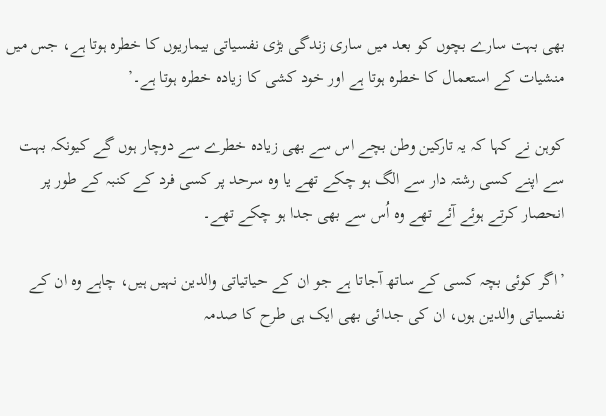بھی بہت سارے بچوں کو بعد میں ساری زندگی بڑی نفسیاتی بیماریوں کا خطرہ ہوتا ہے، جس میں منشیات کے استعمال کا خطرہ ہوتا ہے اور خود کشی کا زیادہ خطرہ ہوتا ہے۔’

کوہن نے کہا کہ یہ تارکین وطن بچے اس سے بھی زیادہ خطرے سے دوچار ہوں گے کیونکہ بہت سے اپنے کسی رشتہ دار سے الگ ہو چکے تھے یا وہ سرحد پر کسی فرد کے کنبہ کے طور پر انحصار کرتے ہوئے آئے تھے وہ اُس سے بھی جدا ہو چکے تھے۔

’اگر کوئی بچہ کسی کے ساتھ آجاتا ہے جو ان کے حیاتیاتی والدین نہیں ہیں، چاہے وہ ان کے نفسیاتی والدین ہوں، ان کی جدائی بھی ایک ہی طرح کا صدمہ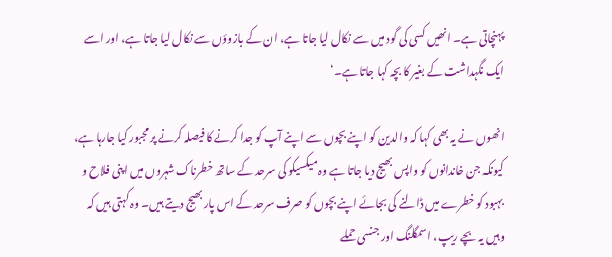پہنچاتی ہے۔ انھیں کسی کی گود میں سے نکال لیا جاتا ہے، ان کے بازوؤں سے نکال لیا جاتا ہے، اور اسے ایک نگہداشت کے بغیر کا بچہ کہا جاتا ہے۔‘

انھوں نے یہ بھی کہا کہ والدین کو اپنے بچوں سے اپنے آپ کو جدا کرنے کا فیصلہ کرنے پر مجبور کیا جارہا ہے، کیونکہ جن خاندانوں کو واپس بھیج دیا جاتا ہے وہ میکسیکو کی سرحد کے ساتھ خطرناک شہروں میں اپنی فلاح و بہبود کو خطرے میں ڈالنے کی بجائے اپنے بچوں کو صرف سرحد کے اس پار بھیج دیتے ہیں۔ وہ کہتی ہیں کہ وہیں یہ بچے ریپ، اسمگلنگ اور جنسی حملے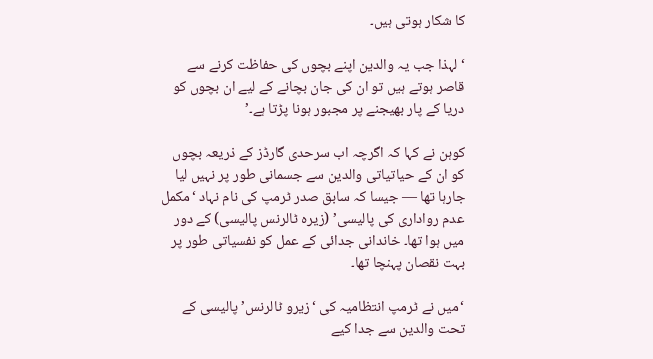کا شکار ہوتی ہیں۔

‘لہذا جب یہ والدین اپنے بچوں کی حفاظت کرنے سے قاصر ہوتے ہیں تو ان کی جان بچانے کے لیے ان بچوں کو دریا کے پار بھیجنے پر مجبور ہونا پڑتا ہے۔’

کوہن نے کہا کہ اگرچہ اب سرحدی گارڈز کے ذریعہ بچوں کو ان کے حیاتیاتی والدین سے جسمانی طور پر نہیں لیا جارہا تھا — جیسا کہ سابق صدر ٹرمپ کی نام نہاد ‘مکمل عدم رواداری کی پالیسی’ (زیرہ ٹالرنس پالیسی) کے دور میں ہوا تھا۔ خاندانی جدائی کے عمل کو نفسیاتی طور پر بہت نقصان پہنچا تھا۔

‘میں نے ٹرمپ انتظامیہ کی ‘زیرو ٹالرنس’ پالیسی کے تحت والدین سے جدا کیے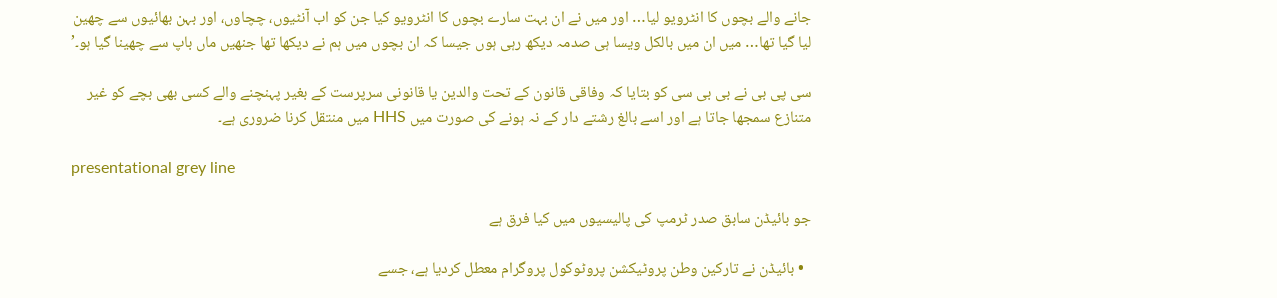جانے والے بچوں کا انٹرویو لیا… اور میں نے ان بہت سارے بچوں کا انٹرویو کیا جن کو اب آنٹیوں، چچاوں، اور بہن بھائیوں سے چھین لیا گیا تھا… میں ان میں بالکل ویسا ہی صدمہ دیکھ رہی ہوں جیسا کہ ان بچوں میں ہم نے دیکھا تھا جنھیں ماں باپ سے چھینا گیا ہو۔’

سی پی بی نے بی بی سی کو بتایا کہ وفاقی قانون کے تحت والدین یا قانونی سرپرست کے بغیر پہنچنے والے کسی بھی بچے کو غیر متنازع سمجھا جاتا ہے اور اسے بالغ رشتے دار کے نہ ہونے کی صورت میں HHS میں منتقل کرنا ضروری ہے۔

presentational grey line

جو بائیڈن سابق صدر ٹرمپ کی پالیسیوں میں کیا فرق ہے

  • بائیڈن نے تارکین وطن پروٹیکشن پروٹوکول پروگرام معطل کردیا ہے، جسے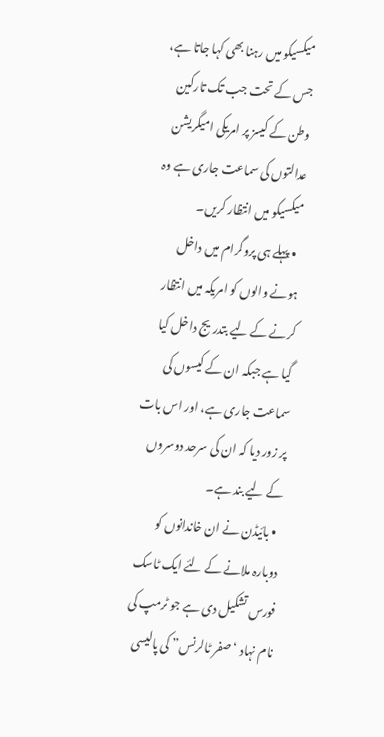میکسیکو میں رہنا بھی کہا جاتا ہے، جس کے تحت جب تک تارکین وطن کے کیسز پر امریکی امیگریشن عدالتوں کی سماعت جاری ہے وہ میکسیکو میں انتظار کریں۔
  • پہلے ہی پروگرام میں داخل ہونے والوں کو امریکہ میں انتظار کرنے کے لیے بتدریج داخل کیا گیا ہے جبکہ ان کے کیسوں کی سماعت جاری ہے، اور اس بات پر زور دیا کہ ان کی سرحد دوسروں کے لیے بند ہے۔
  • بائیڈن نے ان خاندانوں کو دوبارہ ملانے کے لئے ایک ٹاسک فورس تشکیل دی ہے جو ٹرمپ کی نام نہاد ‘صفر ٹالرنس” کی پالیسی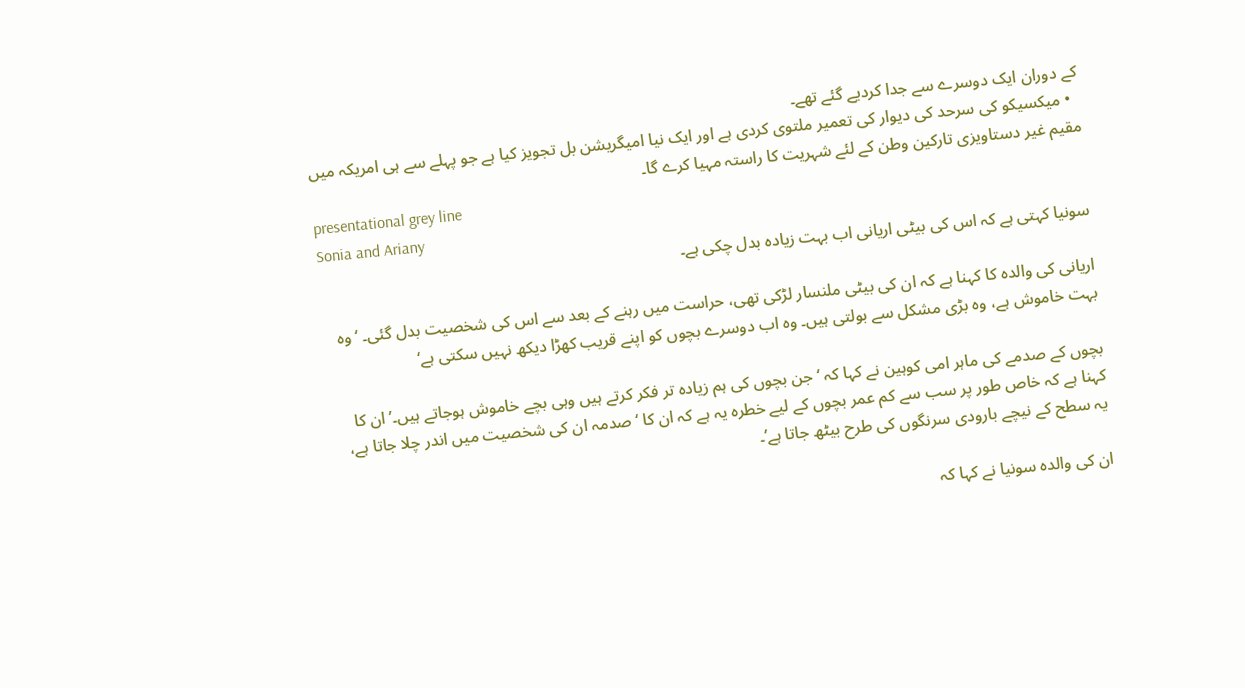کے دوران ایک دوسرے سے جدا کردیے گئے تھے۔
  • میکسیکو کی سرحد کی دیوار کی تعمیر ملتوی کردی ہے اور ایک نیا امیگریشن بل تجویز کیا ہے جو پہلے سے ہی امریکہ میں مقیم غیر دستاویزی تارکین وطن کے لئے شہریت کا راستہ مہیا کرے گا۔
presentational grey line
Sonia and Ariany
سونیا کہتی ہے کہ اس کی بیٹی اریانی اب بہت زیادہ بدل چکی ہے۔

اریانی کی والدہ کا کہنا ہے کہ ان کی بیٹی ملنسار لڑکی تھی، حراست میں رہنے کے بعد سے اس کی شخصیت بدل گئی۔ ‘وہ بہت خاموش ہے، وہ بڑی مشکل سے بولتی ہیں۔ وہ اب دوسرے بچوں کو اپنے قریب کھڑا دیکھ نہیں سکتی ہے‘

بچوں کے صدمے کی ماہر امی کوہین نے کہا کہ ‘جن بچوں کی ہم زیادہ تر فکر کرتے ہیں وہی بچے خاموش ہوجاتے ہیں۔’ ان کا کہنا ہے کہ خاص طور پر سب سے کم عمر بچوں کے لیے خطرہ یہ ہے کہ ان کا ‘صدمہ ان کی شخصیت میں اندر چلا جاتا ہے، یہ سطح کے نیچے بارودی سرنگوں کی طرح بیٹھ جاتا ہے’۔

ان کی والدہ سونیا نے کہا کہ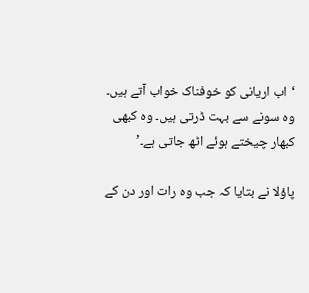‘اب اریانی کو خوفناک خواب آتے ہیں۔ وہ سونے سے بہت ڈرتی ہیں۔ وہ کبھی کبھار چیختے ہوئے اٹھ جاتی ہے۔’

پاؤلا نے بتایا کہ جب وہ رات اور دن کے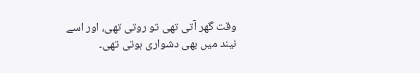وقت گھر آتی تھی تو روتی تھی، اور اسے نیند میں بھی دشواری ہوتی تھی۔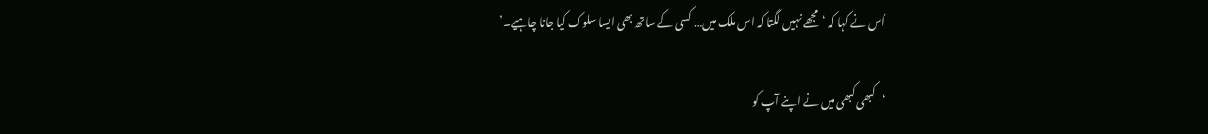اُس نے کہا کہ ‘مجھے نہیں لگتا کہ اس ملک میں… کسی کے ساتھ بھی ایسا سلوک کیا جانا چاہیے۔’

‘کبھی کبھی میں نے اپنے آپ کو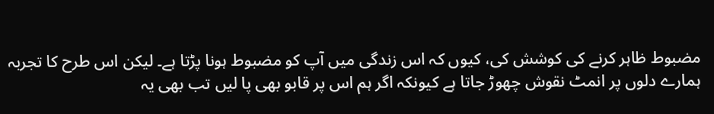مضبوط ظاہر کرنے کی کوشش کی، کیوں کہ اس زندگی میں آپ کو مضبوط ہونا پڑتا ہے۔ لیکن اس طرح کا تجربہ ہمارے دلوں پر انمٹ نقوش چھوڑ جاتا ہے کیونکہ اگر ہم اس پر قابو بھی پا لیں تب بھی یہ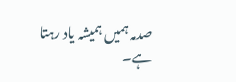صدمہ ہمیں ہمیشہ یاد رہتا ہے۔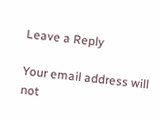Leave a Reply

Your email address will not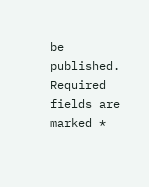be published. Required fields are marked *